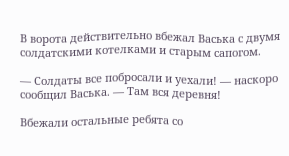В ворота действительно вбежал Васька с двумя солдатскими котелками и старым сапогом.

— Солдаты все побросали и уехали! — наскоро сообщил Васька. — Там вся деревня!

Вбежали остальные ребята со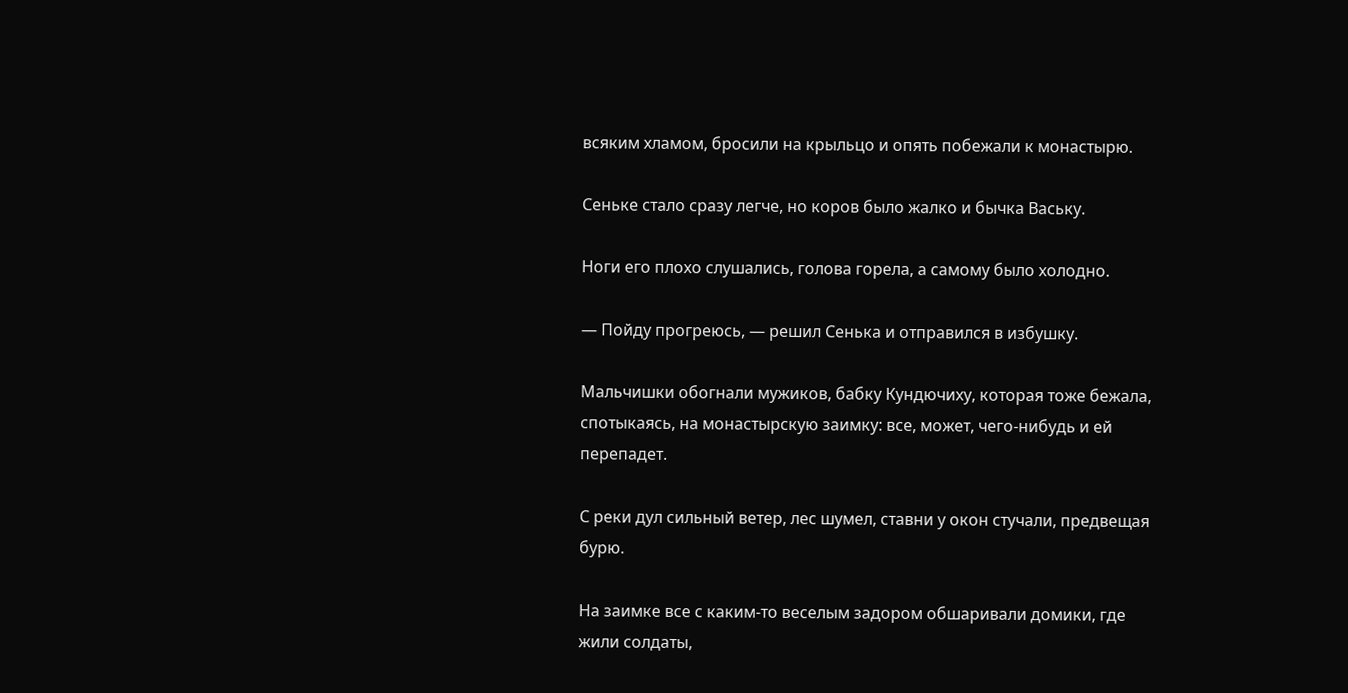всяким хламом, бросили на крыльцо и опять побежали к монастырю.

Сеньке стало сразу легче, но коров было жалко и бычка Ваську.

Ноги его плохо слушались, голова горела, а самому было холодно.

— Пойду прогреюсь, — решил Сенька и отправился в избушку.

Мальчишки обогнали мужиков, бабку Кундючиху, которая тоже бежала, спотыкаясь, на монастырскую заимку: все, может, чего-нибудь и ей перепадет.

С реки дул сильный ветер, лес шумел, ставни у окон стучали, предвещая бурю.

На заимке все с каким-то веселым задором обшаривали домики, где жили солдаты,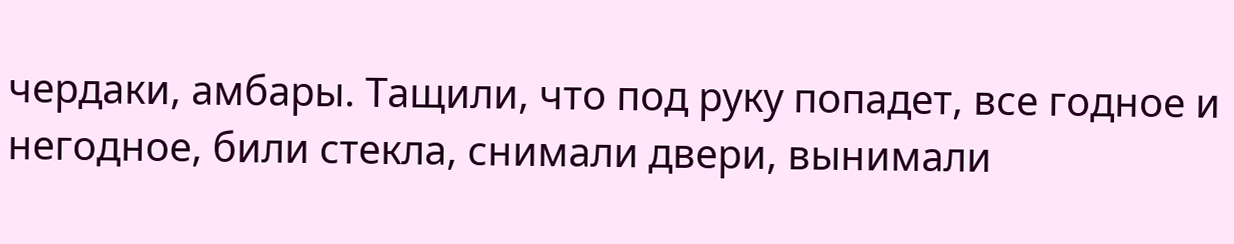чердаки, амбары. Тащили, что под руку попадет, все годное и негодное, били стекла, снимали двери, вынимали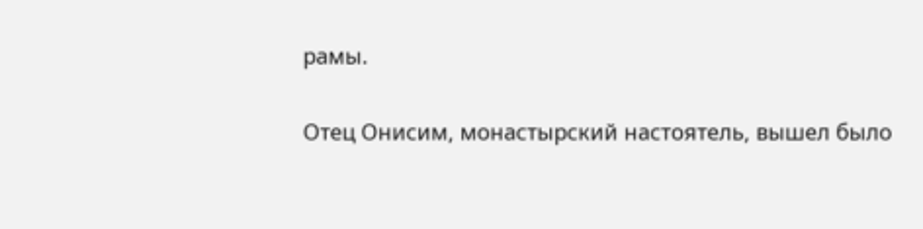рамы.

Отец Онисим, монастырский настоятель, вышел было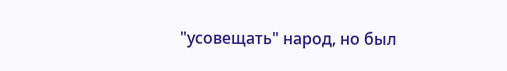"усовещать" народ, но был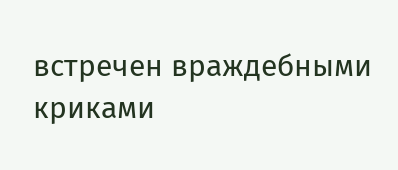встречен враждебными криками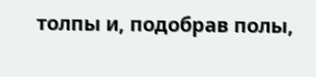толпы и, подобрав полы,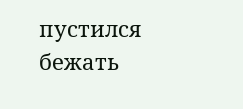пустился бежать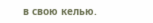в свою келью.